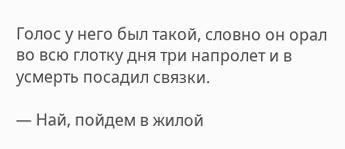Голос у него был такой, словно он орал во всю глотку дня три напролет и в усмерть посадил связки.

— Най, пойдем в жилой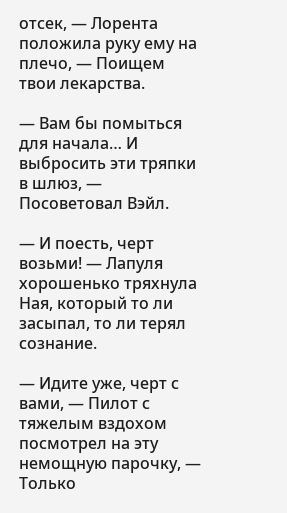отсек, — Лорента положила руку ему на плечо, — Поищем твои лекарства.

— Вам бы помыться для начала… И выбросить эти тряпки в шлюз, — Посоветовал Вэйл.

— И поесть, черт возьми! — Лапуля хорошенько тряхнула Ная, который то ли засыпал, то ли терял сознание.

— Идите уже, черт с вами, — Пилот с тяжелым вздохом посмотрел на эту немощную парочку, — Только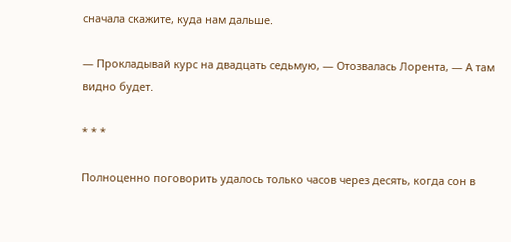сначала скажите, куда нам дальше.

— Прокладывай курс на двадцать седьмую, — Отозвалась Лорента, — А там видно будет.

* * *

Полноценно поговорить удалось только часов через десять, когда сон в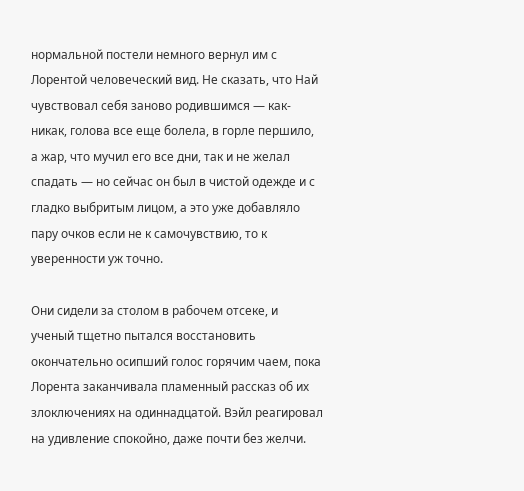нормальной постели немного вернул им с Лорентой человеческий вид. Не сказать, что Най чувствовал себя заново родившимся — как-никак, голова все еще болела, в горле першило, а жар, что мучил его все дни, так и не желал спадать — но сейчас он был в чистой одежде и с гладко выбритым лицом, а это уже добавляло пару очков если не к самочувствию, то к уверенности уж точно.

Они сидели за столом в рабочем отсеке, и ученый тщетно пытался восстановить окончательно осипший голос горячим чаем, пока Лорента заканчивала пламенный рассказ об их злоключениях на одиннадцатой. Вэйл реагировал на удивление спокойно, даже почти без желчи.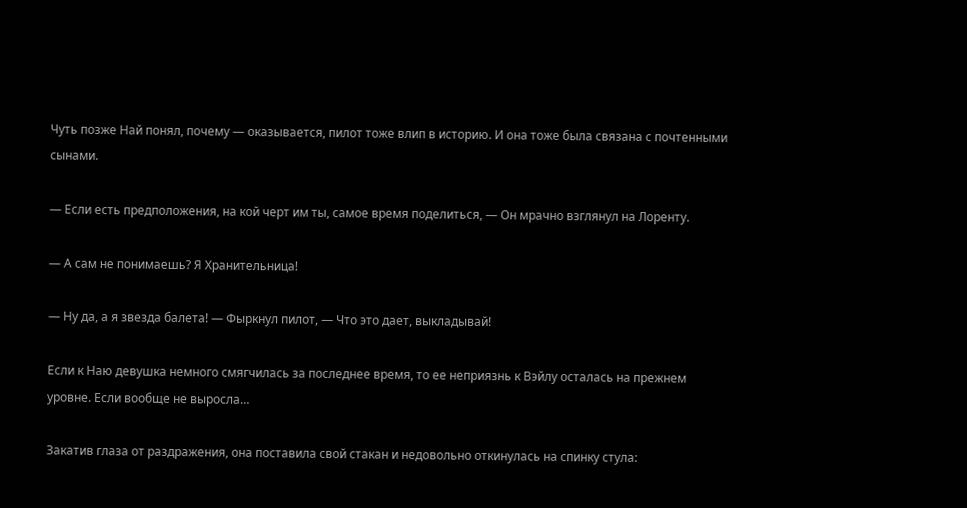Чуть позже Най понял, почему — оказывается, пилот тоже влип в историю. И она тоже была связана с почтенными сынами.

— Если есть предположения, на кой черт им ты, самое время поделиться, — Он мрачно взглянул на Лоренту.

— А сам не понимаешь? Я Хранительница!

— Ну да, а я звезда балета! — Фыркнул пилот, — Что это дает, выкладывай!

Если к Наю девушка немного смягчилась за последнее время, то ее неприязнь к Вэйлу осталась на прежнем уровне. Если вообще не выросла…

Закатив глаза от раздражения, она поставила свой стакан и недовольно откинулась на спинку стула: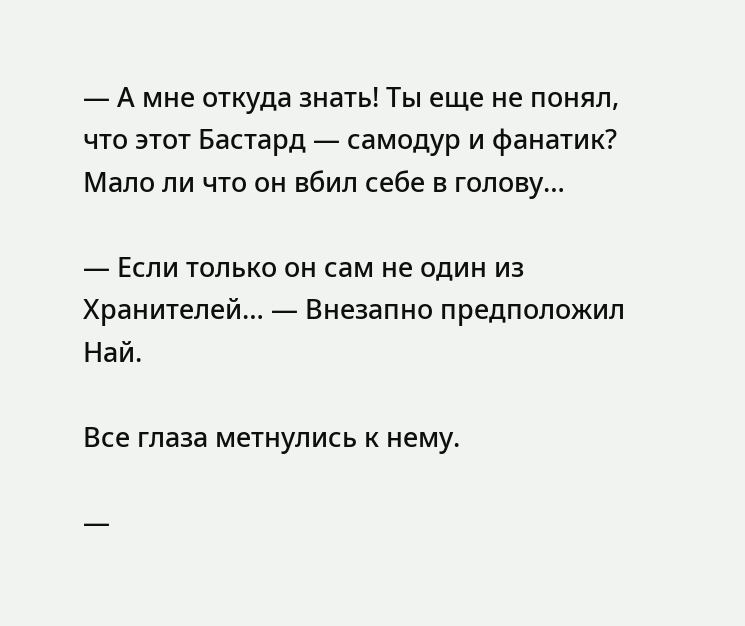— А мне откуда знать! Ты еще не понял, что этот Бастард — самодур и фанатик? Мало ли что он вбил себе в голову…

— Если только он сам не один из Хранителей… — Внезапно предположил Най.

Все глаза метнулись к нему.

—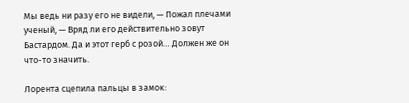Мы ведь ни разу его не видели, — Пожал плечами ученый, — Вряд ли его действительно зовут Бастардом. Да и этот герб с розой… Должен же он что-то значить.

Лорента сцепила пальцы в замок: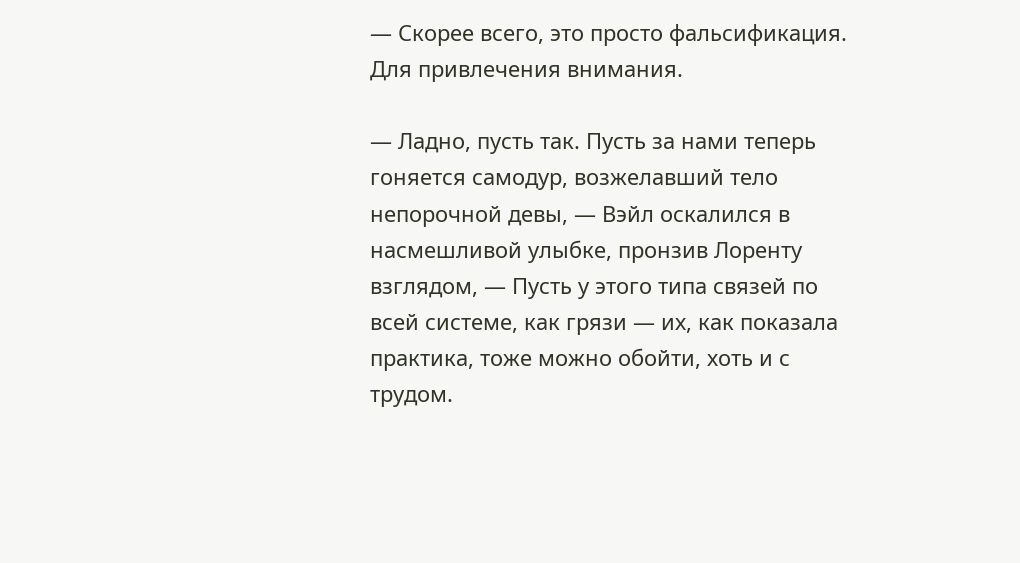— Скорее всего, это просто фальсификация. Для привлечения внимания.

— Ладно, пусть так. Пусть за нами теперь гоняется самодур, возжелавший тело непорочной девы, — Вэйл оскалился в насмешливой улыбке, пронзив Лоренту взглядом, — Пусть у этого типа связей по всей системе, как грязи — их, как показала практика, тоже можно обойти, хоть и с трудом.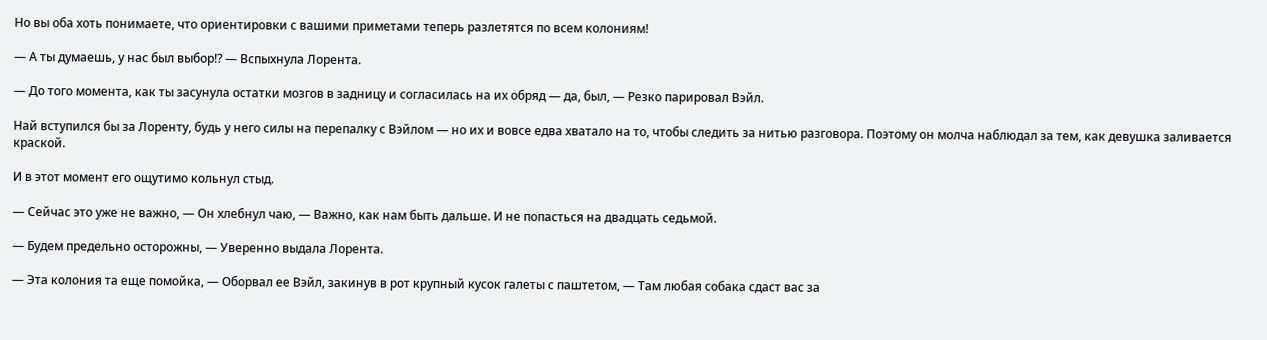Но вы оба хоть понимаете, что ориентировки с вашими приметами теперь разлетятся по всем колониям!

— А ты думаешь, у нас был выбор!? — Вспыхнула Лорента.

— До того момента, как ты засунула остатки мозгов в задницу и согласилась на их обряд — да, был, — Резко парировал Вэйл.

Най вступился бы за Лоренту, будь у него силы на перепалку с Вэйлом — но их и вовсе едва хватало на то, чтобы следить за нитью разговора. Поэтому он молча наблюдал за тем, как девушка заливается краской.

И в этот момент его ощутимо кольнул стыд.

— Сейчас это уже не важно, — Он хлебнул чаю, — Важно, как нам быть дальше. И не попасться на двадцать седьмой.

— Будем предельно осторожны, — Уверенно выдала Лорента.

— Эта колония та еще помойка, — Оборвал ее Вэйл, закинув в рот крупный кусок галеты с паштетом, — Там любая собака сдаст вас за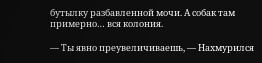бутылку разбавленной мочи. А собак там примерно… вся колония.

— Ты явно преувеличиваешь, — Нахмурился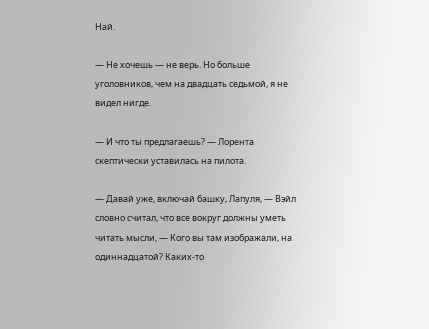Най.

— Не хочешь — не верь. Но больше уголовников, чем на двадцать седьмой, я не видел нигде.

— И что ты предлагаешь? — Лорента скептически уставилась на пилота.

— Давай уже, включай башку, Лапуля, — Вэйл словно считал, что все вокруг должны уметь читать мысли, — Кого вы там изображали, на одиннадцатой? Каких-то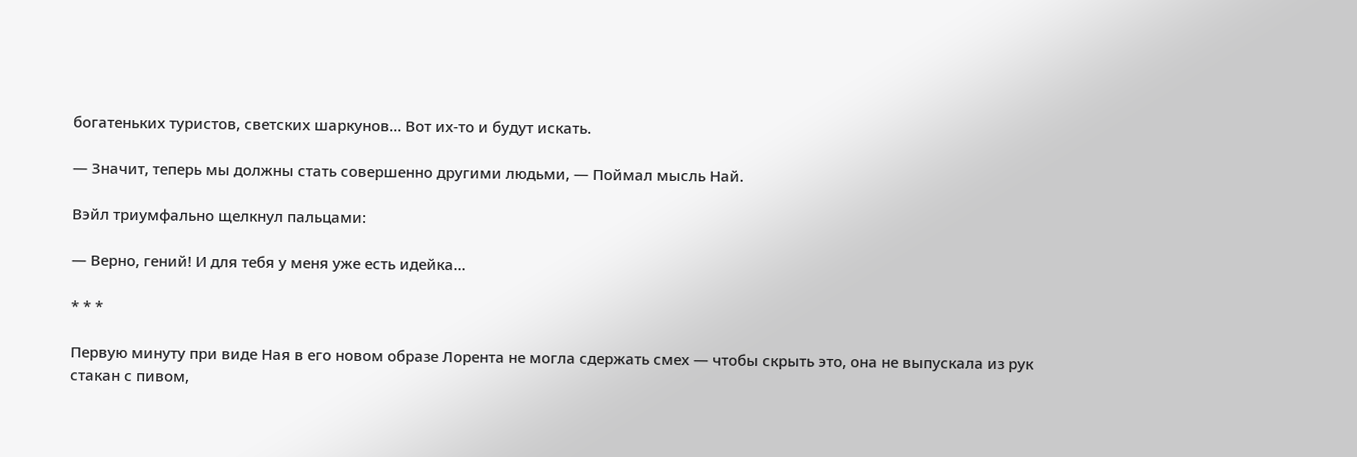богатеньких туристов, светских шаркунов… Вот их-то и будут искать.

— Значит, теперь мы должны стать совершенно другими людьми, — Поймал мысль Най.

Вэйл триумфально щелкнул пальцами:

— Верно, гений! И для тебя у меня уже есть идейка…

* * *

Первую минуту при виде Ная в его новом образе Лорента не могла сдержать смех — чтобы скрыть это, она не выпускала из рук стакан с пивом,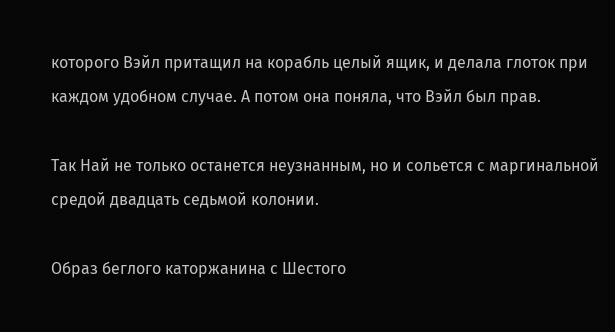которого Вэйл притащил на корабль целый ящик, и делала глоток при каждом удобном случае. А потом она поняла, что Вэйл был прав.

Так Най не только останется неузнанным, но и сольется с маргинальной средой двадцать седьмой колонии.

Образ беглого каторжанина с Шестого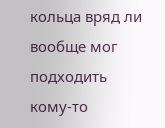кольца вряд ли вообще мог подходить кому-то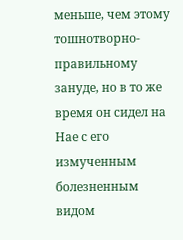меньше, чем этому тошнотворно-правильному зануде, но в то же время он сидел на Нае с его измученным болезненным видом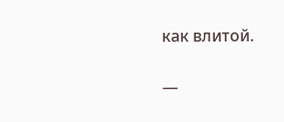как влитой.

—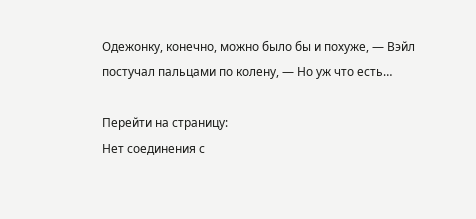Одежонку, конечно, можно было бы и похуже, — Вэйл постучал пальцами по колену, — Но уж что есть…

Перейти на страницу:
Нет соединения с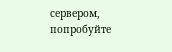сервером, попробуйте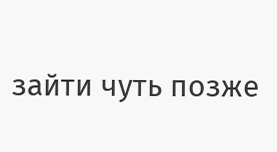зайти чуть позже